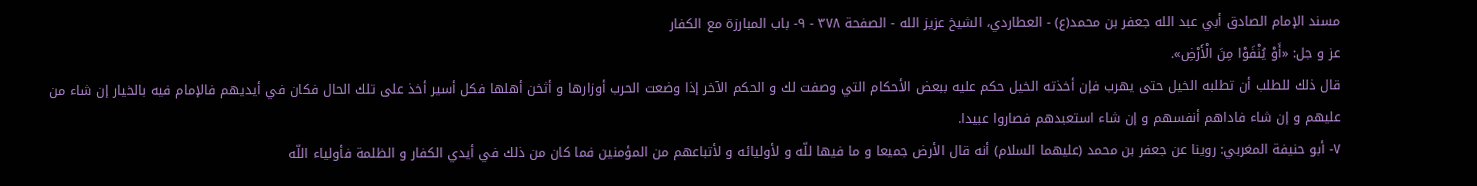مسند الإمام الصادق أبي عبد الله جعفر بن محمد(ع) - العطاردي، الشيخ عزيز الله - الصفحة ٣٧٨ - ٩- باب المبارزة مع الكفار
عز و جل: «أَوْ يُنْفَوْا مِنَ الْأَرْضِ».
قال ذلك للطلب أن تطلبه الخيل حتى يهرب فإن أخذته الخيل حكم عليه ببعض الأحكام التي وصفت لك و الحكم الآخر إذا وضعت الحرب أوزارها و أثخن أهلها فكل أسير أخذ على تلك الحال فكان في أيديهم فالإمام فيه بالخيار إن شاء من عليهم و إن شاء فاداهم أنفسهم و إن شاء استعبدهم فصاروا عبيدا.
٧- أبو حنيفة المغربي: روينا عن جعفر بن محمد (عليهما السلام) أنه قال الأرض جميعا و ما فيها للّه و لأوليائه و لأتباعهم من المؤمنين فما كان من ذلك في أيدي الكفار و الظلمة فأولياء اللّه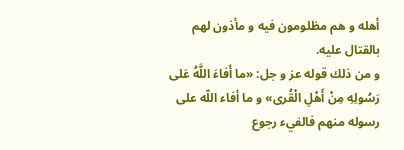أهله و هم مظلومون فيه و مأذون لهم بالقتال عليه.
و من ذلك قوله عز و جل: «ما أَفاءَ اللَّهُ عَلى رَسُولِهِ مِنْ أَهْلِ الْقُرى» و ما أفاء اللّه على رسوله منهم فالفيء رجوع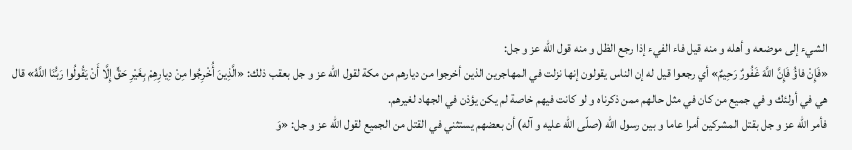الشيء إلى موضعه و أهله و منه قيل فاء الفيء إذا رجع الظل و منه قول اللّه عز و جل:
«فَإِنْ فاؤُ فَإِنَّ اللَّهَ غَفُورٌ رَحِيمٌ» أي رجعوا قيل له إن الناس يقولون إنها نزلت في المهاجرين الذين أخرجوا من ديارهم من مكة لقول اللّه عز و جل بعقب ذلك: «الَّذِينَ أُخْرِجُوا مِنْ دِيارِهِمْ بِغَيْرِ حَقٍّ إِلَّا أَنْ يَقُولُوا رَبُّنَا اللَّهُ» قال هي في أولئك و في جميع من كان في مثل حالهم ممن ذكرناه و لو كانت فيهم خاصة لم يكن يؤذن في الجهاد لغيرهم.
فأمر اللّه عز و جل بقتل المشركين أمرا عاما و بين رسول اللّه (صلّى اللّه عليه و آله) أن بعضهم يستثني في القتل من الجميع لقول اللّه عز و جل: «وَ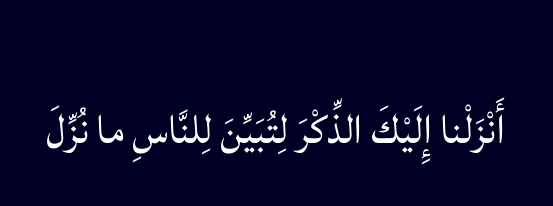أَنْزَلْنا إِلَيْكَ الذِّكْرَ لِتُبَيِّنَ لِلنَّاسِ ما نُزِّلَ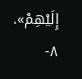إِلَيْهِمْ».
٨-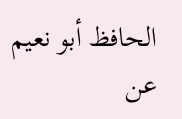الحافظ أبو نعيم عن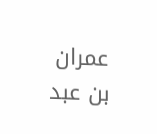عمران بن عبد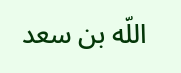اللّه بن سعد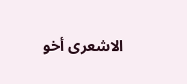الاشعرى أخو